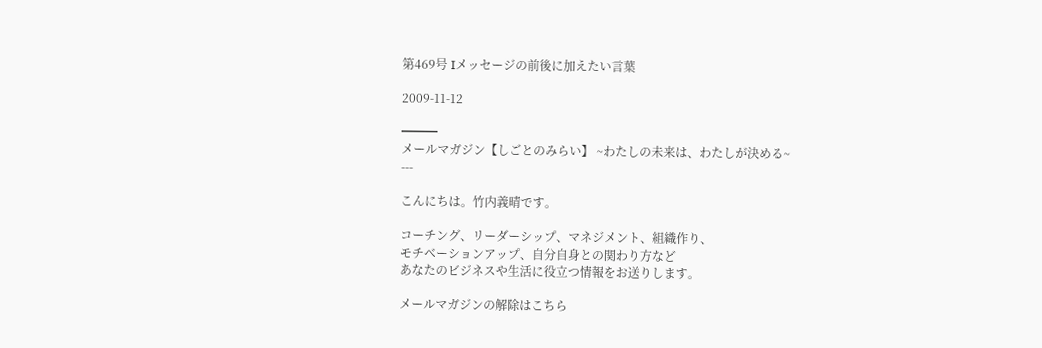第469号 Iメッセージの前後に加えたい言葉

2009-11-12

━━━
メールマガジン【しごとのみらい】 ~わたしの未来は、わたしが決める~
---

こんにちは。竹内義晴です。

コーチング、リーダーシップ、マネジメント、組織作り、
モチベーションアップ、自分自身との関わり方など
あなたのビジネスや生活に役立つ情報をお送りします。

メールマガジンの解除はこちら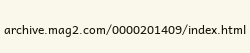archive.mag2.com/0000201409/index.html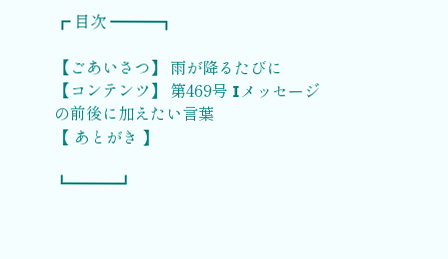┏ 目次 ━━━┓

【ごあいさつ】 雨が降るたびに
【コンテンツ】 第469号 Iメッセージの前後に加えたい言葉
【 あとがき 】

┗━━━┛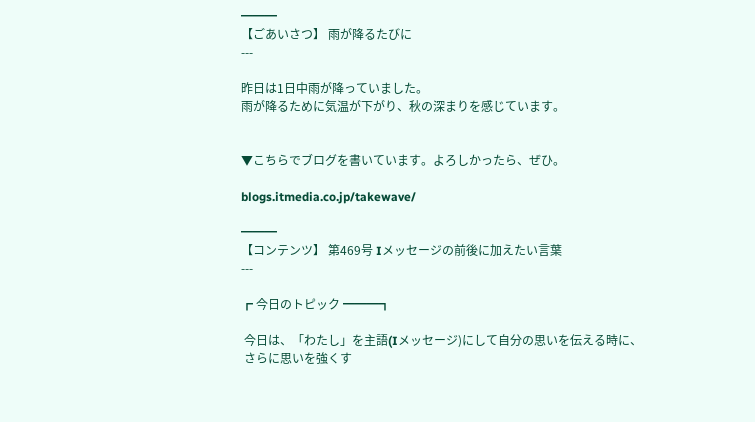━━━
【ごあいさつ】 雨が降るたびに
---

昨日は1日中雨が降っていました。
雨が降るために気温が下がり、秋の深まりを感じています。


▼こちらでブログを書いています。よろしかったら、ぜひ。

blogs.itmedia.co.jp/takewave/

━━━
【コンテンツ】 第469号 Iメッセージの前後に加えたい言葉
---

┏ 今日のトピック ━━━┓

 今日は、「わたし」を主語(Iメッセージ)にして自分の思いを伝える時に、
 さらに思いを強くす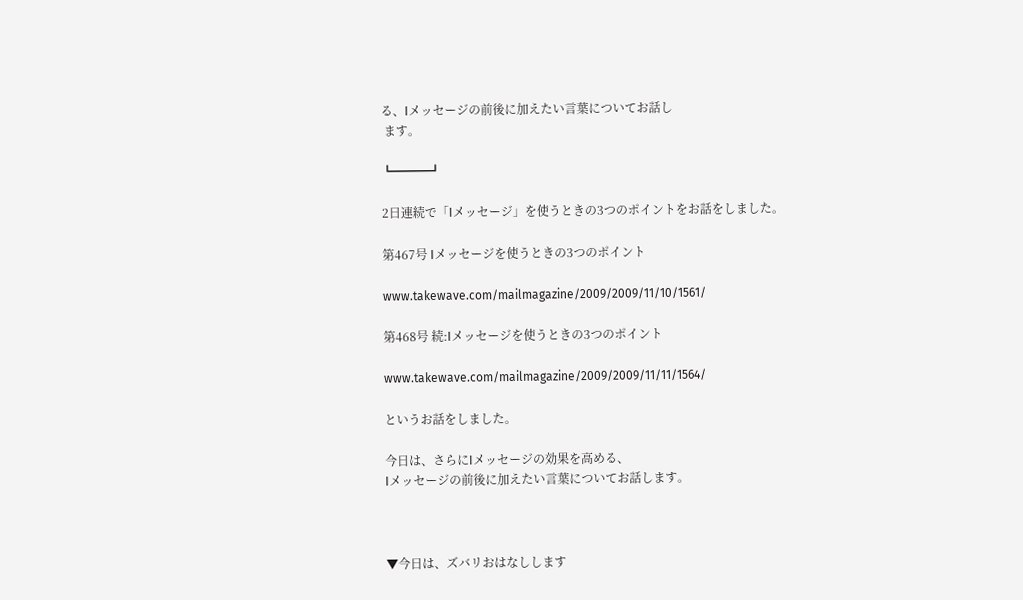る、Iメッセージの前後に加えたい言葉についてお話し
 ます。

┗━━━┛

2日連続で「Iメッセージ」を使うときの3つのポイントをお話をしました。

第467号 Iメッセージを使うときの3つのポイント

www.takewave.com/mailmagazine/2009/2009/11/10/1561/

第468号 続:Iメッセージを使うときの3つのポイント

www.takewave.com/mailmagazine/2009/2009/11/11/1564/

というお話をしました。

今日は、さらにIメッセージの効果を高める、
Iメッセージの前後に加えたい言葉についてお話します。



▼今日は、ズバリおはなしします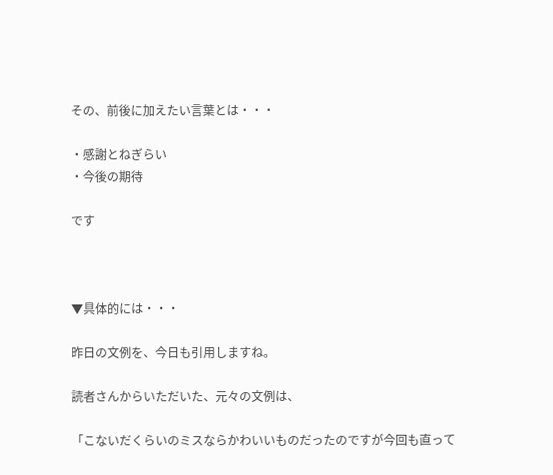その、前後に加えたい言葉とは・・・

・感謝とねぎらい
・今後の期待

です



▼具体的には・・・

昨日の文例を、今日も引用しますね。

読者さんからいただいた、元々の文例は、

「こないだくらいのミスならかわいいものだったのですが今回も直って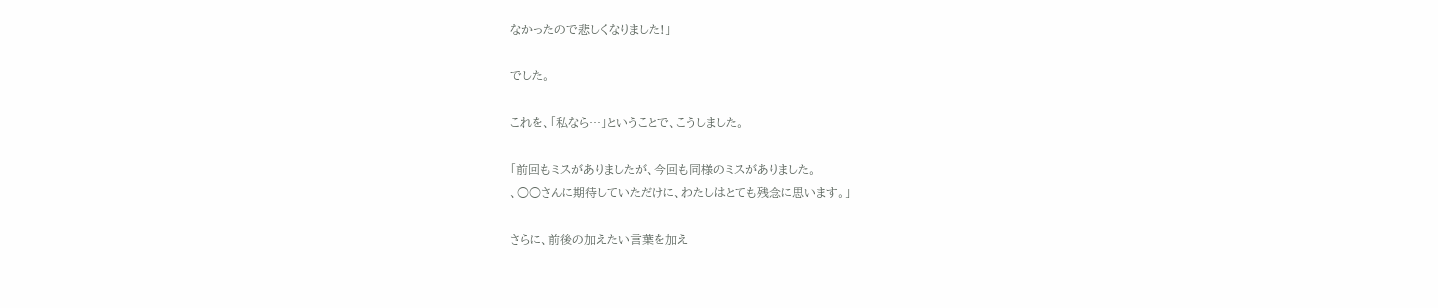なかったので悲しくなりました!」

でした。

これを、「私なら…」ということで、こうしました。

「前回もミスがありましたが、今回も同様のミスがありました。
、○○さんに期待していただけに、わたしはとても残念に思います。」

さらに、前後の加えたい言葉を加え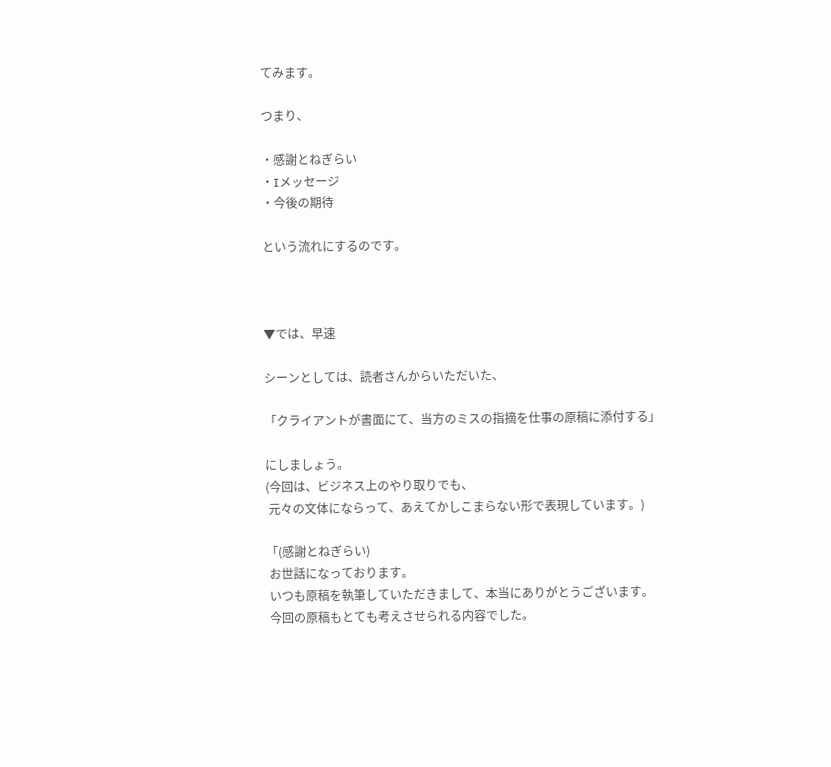てみます。

つまり、

・感謝とねぎらい
・Iメッセージ
・今後の期待

という流れにするのです。



▼では、早速

シーンとしては、読者さんからいただいた、

「クライアントが書面にて、当方のミスの指摘を仕事の原稿に添付する」

にしましょう。
(今回は、ビジネス上のやり取りでも、
 元々の文体にならって、あえてかしこまらない形で表現しています。)

「(感謝とねぎらい)
 お世話になっております。
 いつも原稿を執筆していただきまして、本当にありがとうございます。
 今回の原稿もとても考えさせられる内容でした。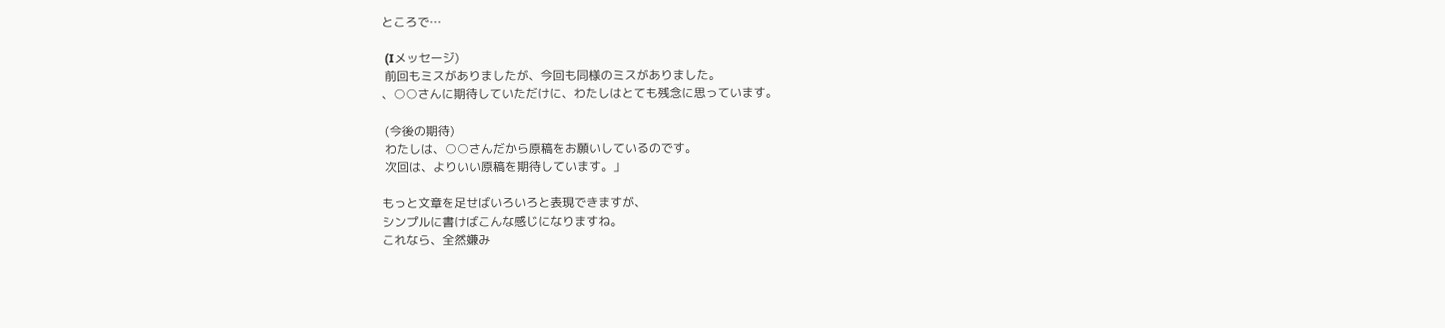ところで…

 (Iメッセージ)
 前回もミスがありましたが、今回も同様のミスがありました。
、○○さんに期待していただけに、わたしはとても残念に思っています。

 (今後の期待)
 わたしは、○○さんだから原稿をお願いしているのです。
 次回は、よりいい原稿を期待しています。」

もっと文章を足せばいろいろと表現できますが、
シンプルに書けばこんな感じになりますね。
これなら、全然嫌み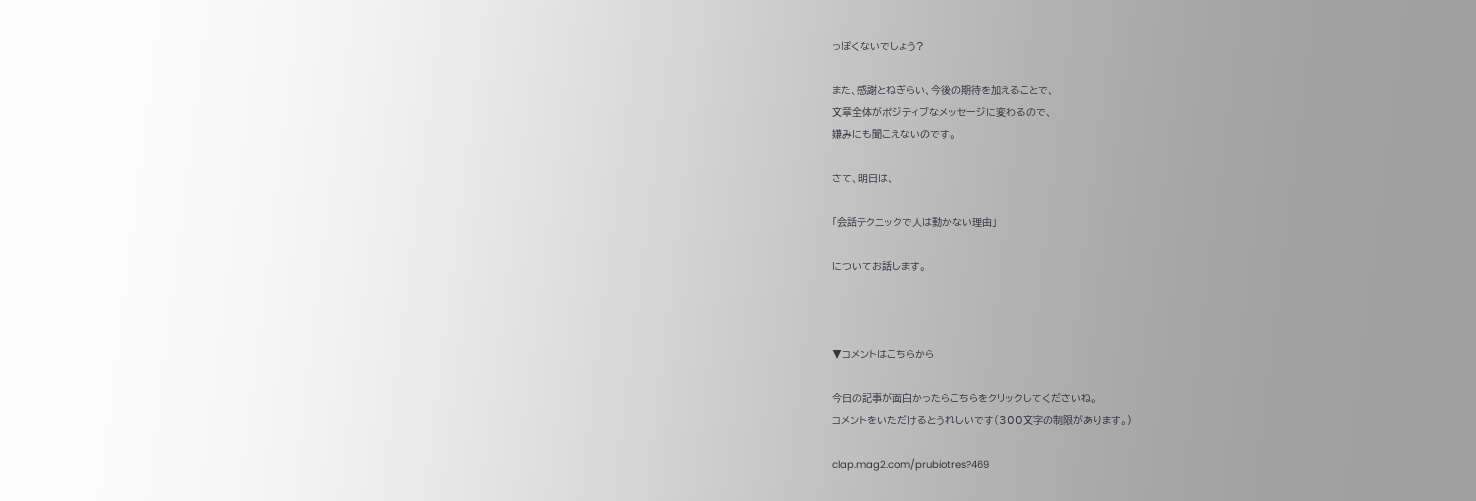っぽくないでしょう?

また、感謝とねぎらい、今後の期待を加えることで、
文章全体がポジティブなメッセージに変わるので、
嫌みにも聞こえないのです。

さて、明日は、

「会話テクニックで人は動かない理由」

についてお話します。



▼コメントはこちらから

今日の記事が面白かったらこちらをクリックしてくださいね。
コメントをいただけるとうれしいです(300文字の制限があります。)

clap.mag2.com/prubiotres?469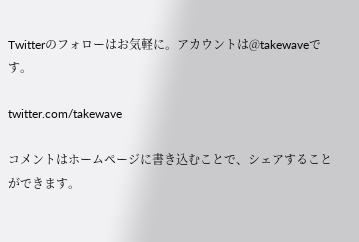Twitterのフォローはお気軽に。アカウントは@takewaveです。

twitter.com/takewave

コメントはホームページに書き込むことで、シェアすることができます。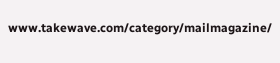www.takewave.com/category/mailmagazine/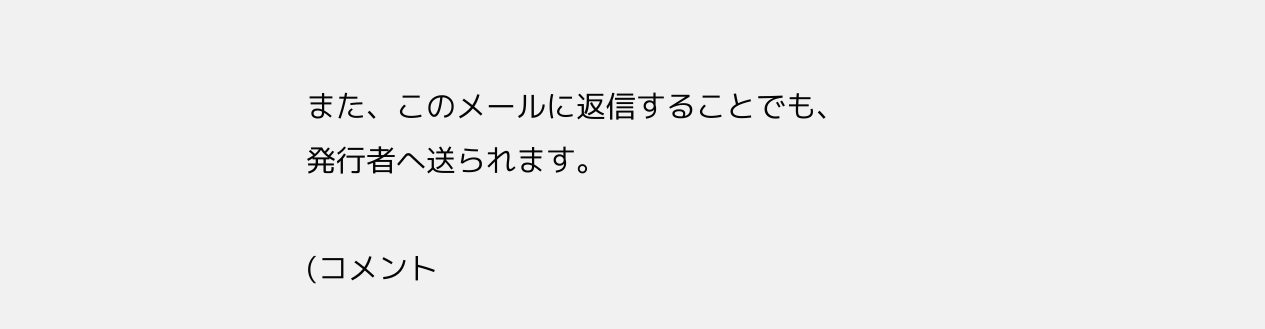また、このメールに返信することでも、発行者へ送られます。

(コメント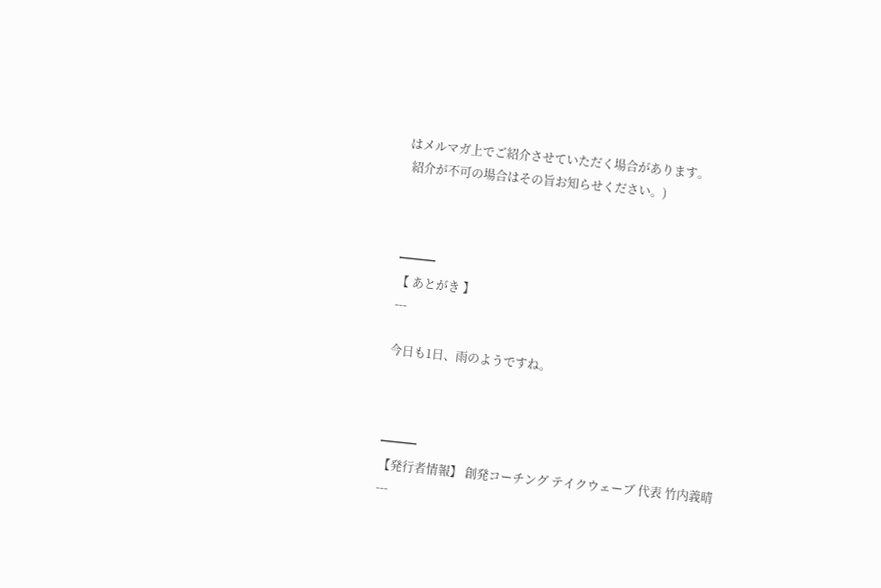はメルマガ上でご紹介させていただく場合があります。
 紹介が不可の場合はその旨お知らせください。)



━━━
【 あとがき 】
---

今日も1日、雨のようですね。



━━━
【発行者情報】 創発コーチング テイクウェーブ 代表 竹内義晴
---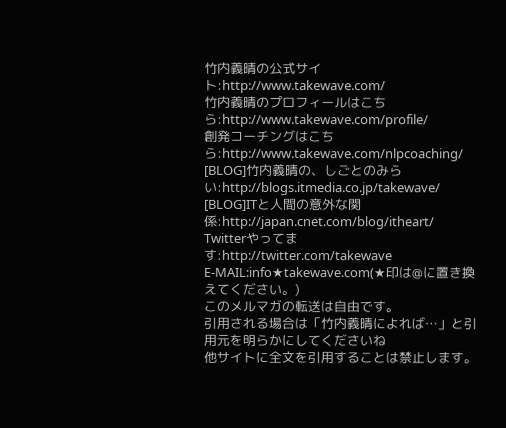竹内義晴の公式サイト:http://www.takewave.com/
竹内義晴のプロフィールはこちら:http://www.takewave.com/profile/
創発コーチングはこちら:http://www.takewave.com/nlpcoaching/
[BLOG]竹内義晴の、しごとのみらい:http://blogs.itmedia.co.jp/takewave/
[BLOG]ITと人間の意外な関係:http://japan.cnet.com/blog/itheart/
Twitterやってます:http://twitter.com/takewave
E-MAIL:info★takewave.com(★印は@に置き換えてください。)
このメルマガの転送は自由です。
引用される場合は「竹内義晴によれば…」と引用元を明らかにしてくださいね
他サイトに全文を引用することは禁止します。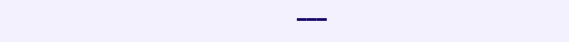━━━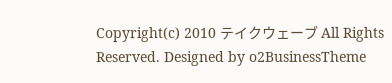Copyright(c) 2010 テイクウェーブ All Rights Reserved. Designed by o2BusinessTheme